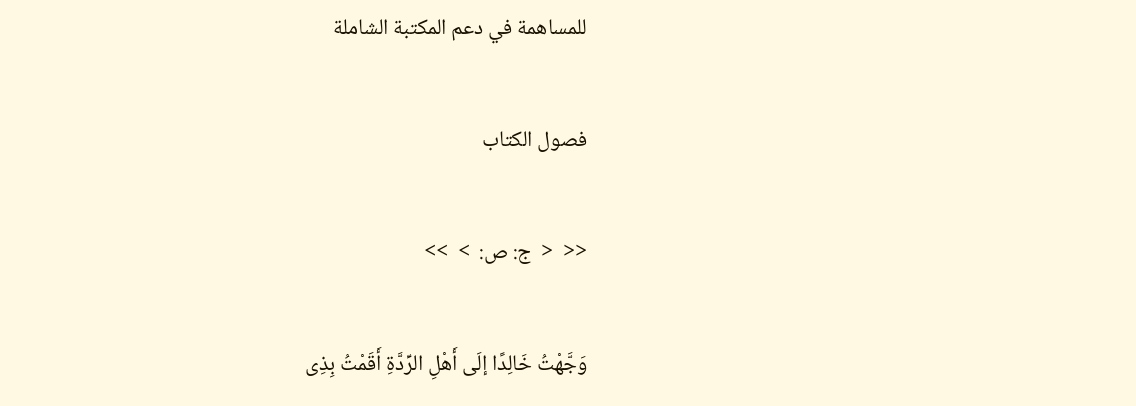للمساهمة في دعم المكتبة الشاملة

فصول الكتاب

<<  <  ج: ص:  >  >>

وَجَّهْتُ خَالِدًا إلَى أَهْلِ الرِّدَّةِ أَقَمْتُ بِذِى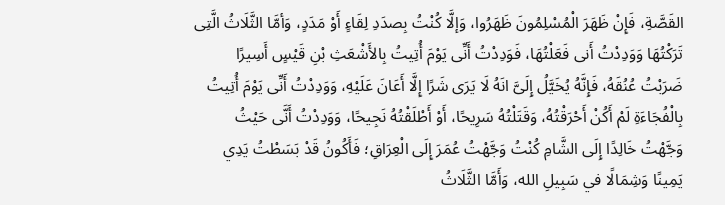القَصَّةِ، فَإِنْ ظَهَرَ الْمُسْلِمُونَ ظَهَرُوا، وَإلَّا كُنْتُ بِصدَدِ لِقَاءٍ أَوْ مَدَدٍ، وَأمَّا الثَّلَاثُ الَّتِى تَرَكْتُهَا وَوَدِدْتُ أَنى فَعَلْتُهَا، فَوَدِدْتُ أَنِّى يَوْمَ أُتِيتُ بِالأَشْعَثِ بْنِ قَيْسٍ أَسِيرًا ضَرَبْتُ عُنُقَهُ، فَإِنَّهُ يُخَيَّلُ إِلَىَّ انَهُ لَا يَرَى شَرًا إِلَّا أَعَانَ عَلَيْهِ، وَوَدِدْتُ أَنِّى يَوْمَ أُتِيتُ بِالْفُجَاءَةِ لَمْ أَكُنْ أَحْرَقْتُهُ، وَقَتَلْتُهُ سَرِيحًا، أَوْ أَطْلَقْتُهُ نَجِيحًا، وَوَدِدْتُ أَنَّى حَيْثُ وَجَّهْتُ خَالِدًا إِلَى الشَّامِ كُنْتُ وَجَّهْتُ عُمَرَ إِلَى الْعِرَاقِ؛ فَأَكُونُ قَدْ بَسَطْتُ يَدِي يَمِينًا وَشِمَالًا في سَبِيلِ الله، وَأَمَّا الثَّلَاثُ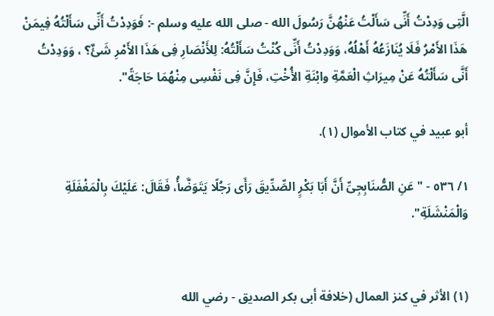الَّتِى وَدِدْتُ أَنِّى سَأَلْتُ عَنْهُنَّ رَسُولَ الله - صلى الله عليه وسلم -: فَوَدِدْتُ أَنِّى سَأَلْتُهُ فِيمَنْ هَذَا الأَمْرُ فَلَا يُنَازَعُهُ أَهْلُهُ، وَوَدِدْتُ أَنِّى كُنْتُ سَأَلْتُهُ: لِلأَنْصَارِ فِى هَذَا الأَمْرِ شَئٌ؟ ، وَوَدِدْتُ أَنَّى سَأَلْتُهُ عَنْ مِيرَاثِ الْعَمَّةِ وابْنَةِ الأُخْتِ، فَإِنَّ فِى نَفْسِى مِنْهُمَا حَاجَةً".

أبو عبيد في كتاب الأموال (١).

١/ ٥٣٦ - "عَنِ الصُّنَابِجِىِّ أَنَّ أَبَا بَكْرٍ الصِّدِّيقَ رَأَى رَجُلًا يَتَوَضَّأُ، فَقَالَ: عَلَيْكَ بِالْمَغْفَلَةِ وَالْمَنْشَلَةِ".


(١) الأثر في كنز العمال (خلافة أبى بكر الصديق - رضي الله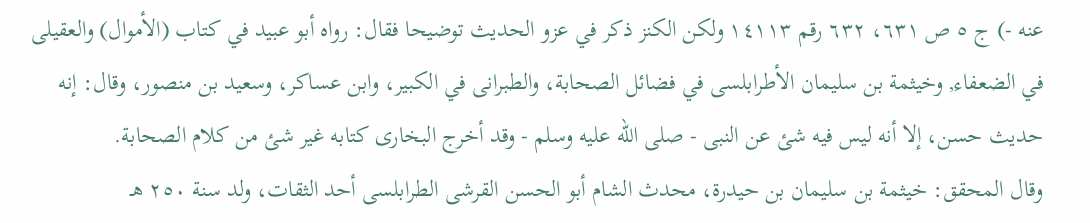عنه -) ج ٥ ص ٦٣١، ٦٣٢ رقم ١٤١١٣ ولكن الكنز ذكر في عزو الحديث توضيحا فقال: رواه أبو عبيد في كتاب (الأموال) والعقيلى في الضعفاء, وخيثمة بن سليمان الأطرابلسى في فضائل الصحابة، والطبرانى في الكبير، وابن عساكر، وسعيد بن منصور، وقال: إنه حديث حسن، إلا أنه ليس فيه شئ عن النبى - صلى الله عليه وسلم - وقد أخرج البخارى كتابه غير شئ من كلام الصحابة.
وقال المحقق: خيثمة بن سليمان بن حيدرة، محدث الشام أبو الحسن القرشى الطرابلسى أحد الثقات، ولد سنة ٢٥٠ هـ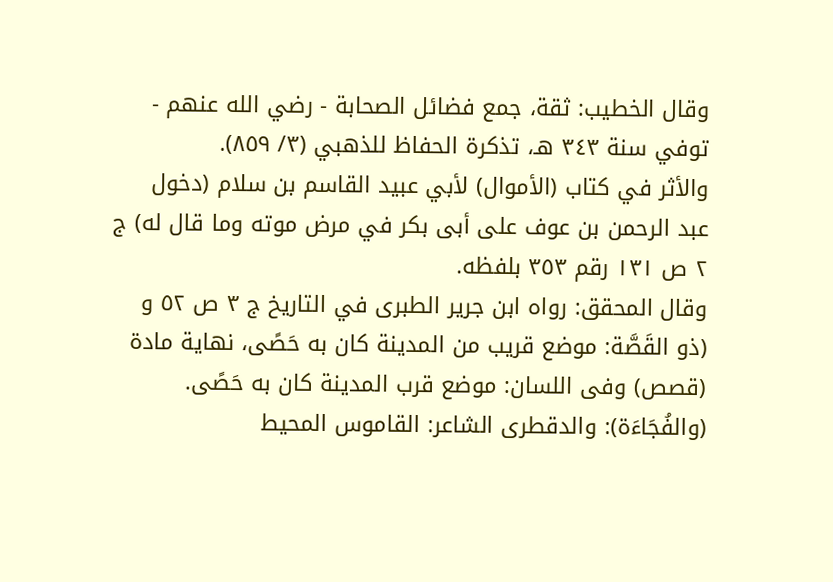وقال الخطيب: ثقة، جمع فضائل الصحابة - رضي الله عنهم - توفي سنة ٣٤٣ هـ، تذكرة الحفاظ للذهبي (٣/ ٨٥٩).
والأثر في كتاب (الأموال) لأبي عبيد القاسم بن سلام (دخول عبد الرحمن بن عوف على أبى بكر في مرض موته وما قال له) ج ٢ ص ١٣١ رقم ٣٥٣ بلفظه.
وقال المحقق: رواه ابن جرير الطبرى في التاريخ ج ٣ ص ٥٢ و (ذو القَصَّة: موضع قريب من المدينة كان به حَصًى، نهاية مادة (قصص) وفى اللسان: موضع قرب المدينة كان به حَصًى.
(والفُجَاءَة): والدقطرى الشاعر: القاموس المحيط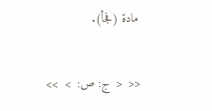مادة (فجأ).

<<  <  ج: ص:  >  >>